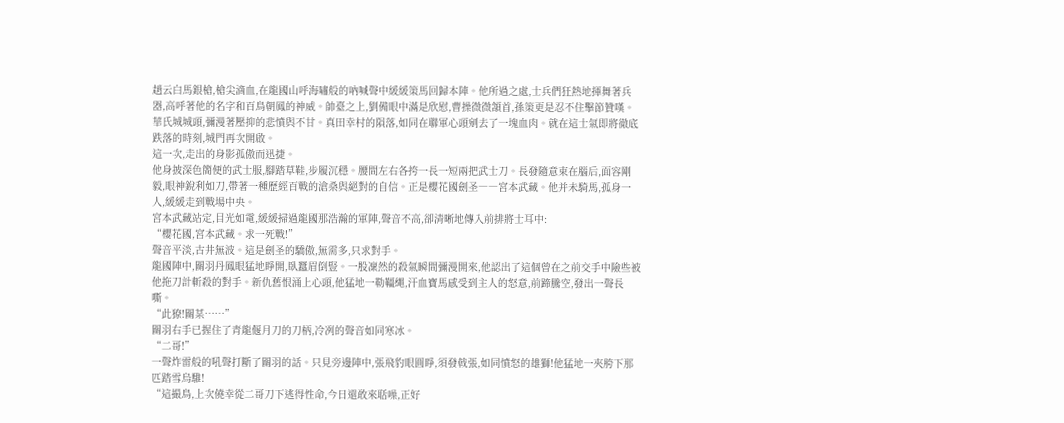趙云白馬銀槍,槍尖滴血,在龍國山呼海嘯般的吶喊聲中緩緩策馬回歸本陣。他所過之處,士兵們狂熱地揮舞著兵器,高呼著他的名字和百鳥朝鳳的神威。帥臺之上,劉備眼中滿是欣慰,曹操微微頷首,孫策更是忍不住擊節贊嘆。
華氏城城頭,彌漫著壓抑的悲憤與不甘。真田幸村的隕落,如同在聯軍心頭剜去了一塊血肉。就在這士氣即將徹底跌落的時刻,城門再次開啟。
這一次,走出的身影孤傲而迅捷。
他身披深色簡便的武士服,腳踏草鞋,步履沉穩。腰間左右各挎一長一短兩把武士刀。長發隨意束在腦后,面容剛毅,眼神銳利如刀,帶著一種歷經百戰的滄桑與絕對的自信。正是櫻花國劍圣――宮本武藏。他并未騎馬,孤身一人,緩緩走到戰場中央。
宮本武藏站定,目光如電,緩緩掃過龍國那浩瀚的軍陣,聲音不高,卻清晰地傳入前排將士耳中:
“櫻花國,宮本武藏。求一死戰!”
聲音平淡,古井無波。這是劍圣的驕傲,無需多,只求對手。
龍國陣中,關羽丹鳳眼猛地睜開,臥蠶眉倒豎。一股凜然的殺氣瞬間彌漫開來,他認出了這個曾在之前交手中險些被他拖刀計斬殺的對手。新仇舊恨涌上心頭,他猛地一勒韁繩,汗血寶馬感受到主人的怒意,前蹄騰空,發出一聲長嘶。
“此獠!關某……”
關羽右手已握住了青龍偃月刀的刀柄,冷冽的聲音如同寒冰。
“二哥!”
一聲炸雷般的吼聲打斷了關羽的話。只見旁邊陣中,張飛豹眼圓睜,須發戟張,如同憤怒的雄獅!他猛地一夾胯下那匹踏雪烏騅!
“這撮鳥,上次僥幸從二哥刀下逃得性命,今日還敢來聒噪,正好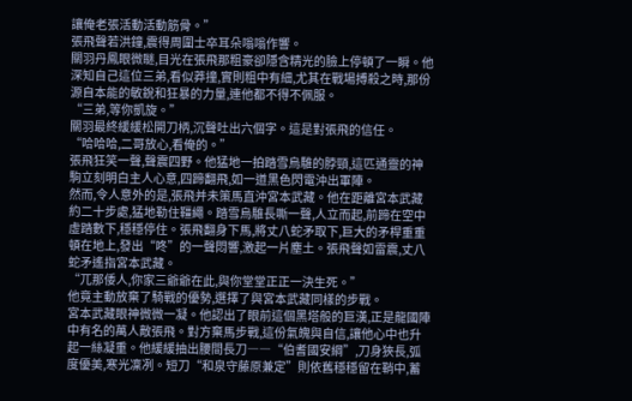讓俺老張活動活動筋骨。”
張飛聲若洪鐘,震得周圍士卒耳朵嗡嗡作響。
關羽丹鳳眼微瞇,目光在張飛那粗豪卻隱含精光的臉上停頓了一瞬。他深知自己這位三弟,看似莽撞,實則粗中有細,尤其在戰場搏殺之時,那份源自本能的敏銳和狂暴的力量,連他都不得不佩服。
“三弟,等你凱旋。”
關羽最終緩緩松開刀柄,沉聲吐出六個字。這是對張飛的信任。
“哈哈哈,二哥放心,看俺的。”
張飛狂笑一聲,聲震四野。他猛地一拍踏雪烏騅的脖頸,這匹通靈的神駒立刻明白主人心意,四蹄翻飛,如一道黑色閃電沖出軍陣。
然而,令人意外的是,張飛并未策馬直沖宮本武藏。他在距離宮本武藏約二十步處,猛地勒住韁繩。踏雪烏騅長嘶一聲,人立而起,前蹄在空中虛踏數下,穩穩停住。張飛翻身下馬,將丈八蛇矛取下,巨大的矛桿重重頓在地上,發出“咚”的一聲悶響,激起一片塵土。張飛聲如雷震,丈八蛇矛遙指宮本武藏。
“兀那倭人,你家三爺爺在此,與你堂堂正正一決生死。”
他竟主動放棄了騎戰的優勢,選擇了與宮本武藏同樣的步戰。
宮本武藏眼神微微一凝。他認出了眼前這個黑塔般的巨漢,正是龍國陣中有名的萬人敵張飛。對方棄馬步戰,這份氣魄與自信,讓他心中也升起一絲凝重。他緩緩抽出腰間長刀――“伯耆國安綱”,刀身狹長,弧度優美,寒光凜冽。短刀“和泉守藤原兼定”則依舊穩穩留在鞘中,蓄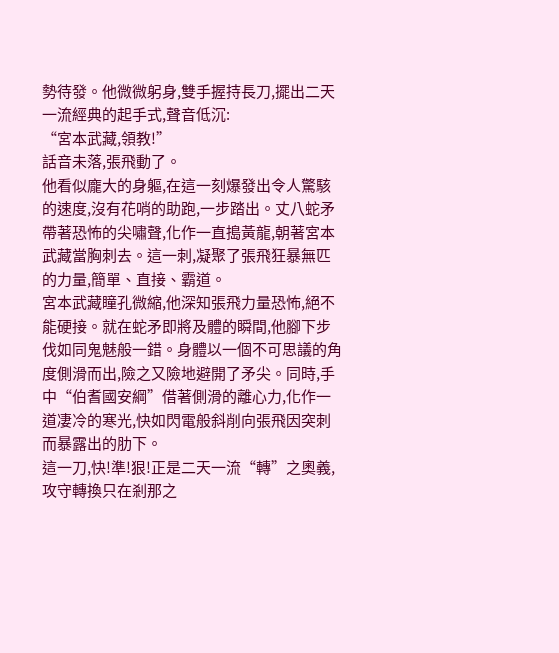勢待發。他微微躬身,雙手握持長刀,擺出二天一流經典的起手式,聲音低沉:
“宮本武藏,領教!”
話音未落,張飛動了。
他看似龐大的身軀,在這一刻爆發出令人驚駭的速度,沒有花哨的助跑,一步踏出。丈八蛇矛帶著恐怖的尖嘯聲,化作一直搗黃龍,朝著宮本武藏當胸刺去。這一刺,凝聚了張飛狂暴無匹的力量,簡單、直接、霸道。
宮本武藏瞳孔微縮,他深知張飛力量恐怖,絕不能硬接。就在蛇矛即將及體的瞬間,他腳下步伐如同鬼魅般一錯。身體以一個不可思議的角度側滑而出,險之又險地避開了矛尖。同時,手中“伯耆國安綱”借著側滑的離心力,化作一道凄冷的寒光,快如閃電般斜削向張飛因突刺而暴露出的肋下。
這一刀,快!準!狠!正是二天一流“轉”之奧義,攻守轉換只在剎那之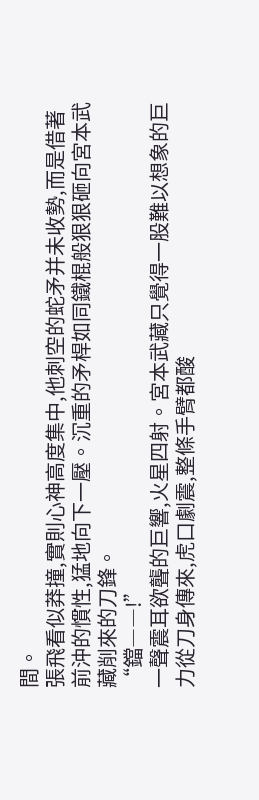間。
張飛看似莽撞,實則心神高度集中,他刺空的蛇矛并未收勢,而是借著前沖的慣性,猛地向下一壓。沉重的矛桿如同鐵棍般狠狠砸向宮本武藏削來的刀鋒。
“鐺――!”
一聲震耳欲聾的巨響,火星四射。宮本武藏只覺得一股難以想象的巨力從刀身傳來,虎口劇震,整條手臂都酸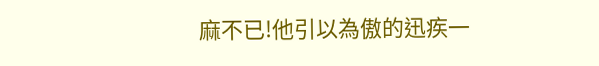麻不已!他引以為傲的迅疾一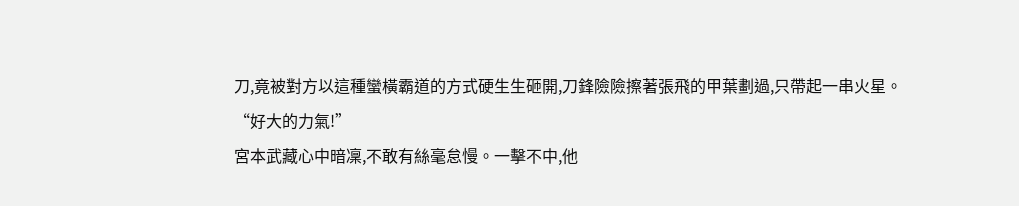刀,竟被對方以這種蠻橫霸道的方式硬生生砸開,刀鋒險險擦著張飛的甲葉劃過,只帶起一串火星。
“好大的力氣!”
宮本武藏心中暗凜,不敢有絲毫怠慢。一擊不中,他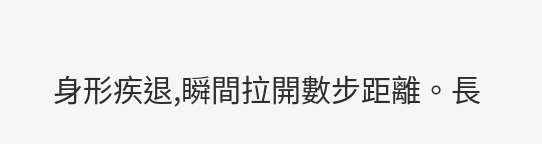身形疾退,瞬間拉開數步距離。長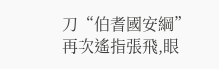刀“伯耆國安綱”再次遙指張飛,眼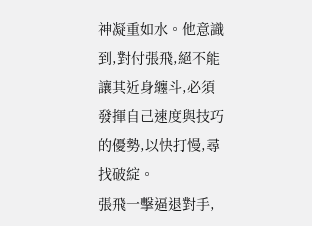神凝重如水。他意識到,對付張飛,絕不能讓其近身纏斗,必須發揮自己速度與技巧的優勢,以快打慢,尋找破綻。
張飛一擊逼退對手,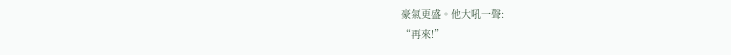豪氣更盛。他大吼一聲:
“再來!”